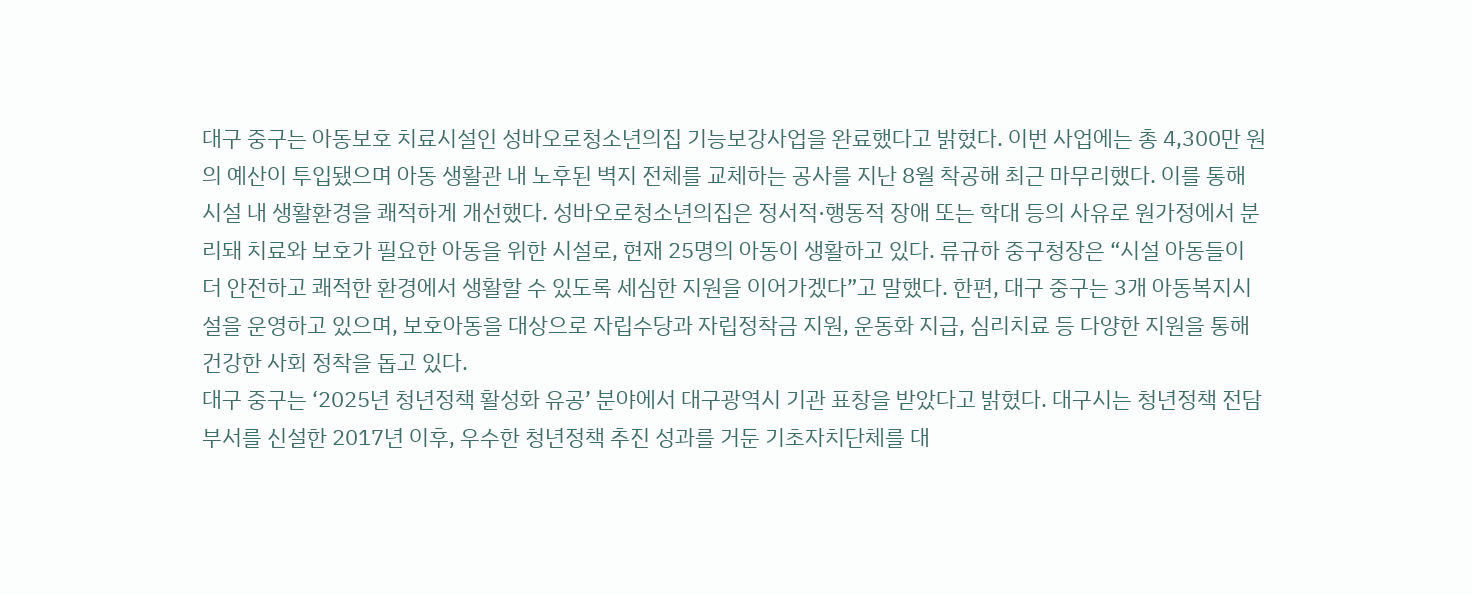대구 중구는 아동보호 치료시설인 성바오로청소년의집 기능보강사업을 완료했다고 밝혔다. 이번 사업에는 총 4,300만 원의 예산이 투입됐으며 아동 생활관 내 노후된 벽지 전체를 교체하는 공사를 지난 8월 착공해 최근 마무리했다. 이를 통해 시설 내 생활환경을 쾌적하게 개선했다. 성바오로청소년의집은 정서적·행동적 장애 또는 학대 등의 사유로 원가정에서 분리돼 치료와 보호가 필요한 아동을 위한 시설로, 현재 25명의 아동이 생활하고 있다. 류규하 중구청장은 “시설 아동들이 더 안전하고 쾌적한 환경에서 생활할 수 있도록 세심한 지원을 이어가겠다”고 말했다. 한편, 대구 중구는 3개 아동복지시설을 운영하고 있으며, 보호아동을 대상으로 자립수당과 자립정착금 지원, 운동화 지급, 심리치료 등 다양한 지원을 통해 건강한 사회 정착을 돕고 있다.
대구 중구는 ‘2025년 청년정책 활성화 유공’ 분야에서 대구광역시 기관 표창을 받았다고 밝혔다. 대구시는 청년정책 전담 부서를 신설한 2017년 이후, 우수한 청년정책 추진 성과를 거둔 기초자치단체를 대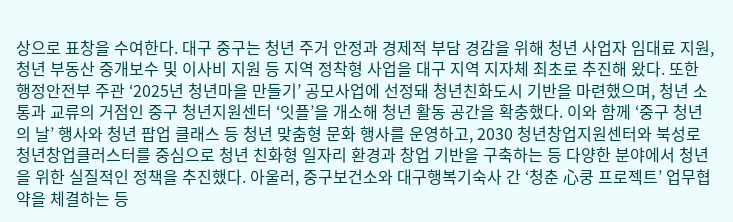상으로 표창을 수여한다. 대구 중구는 청년 주거 안정과 경제적 부담 경감을 위해 청년 사업자 임대료 지원, 청년 부동산 중개보수 및 이사비 지원 등 지역 정착형 사업을 대구 지역 지자체 최초로 추진해 왔다. 또한 행정안전부 주관 ‘2025년 청년마을 만들기’ 공모사업에 선정돼 청년친화도시 기반을 마련했으며, 청년 소통과 교류의 거점인 중구 청년지원센터 ‘잇플’을 개소해 청년 활동 공간을 확충했다. 이와 함께 ‘중구 청년의 날’ 행사와 청년 팝업 클래스 등 청년 맞춤형 문화 행사를 운영하고, 2030 청년창업지원센터와 북성로 청년창업클러스터를 중심으로 청년 친화형 일자리 환경과 창업 기반을 구축하는 등 다양한 분야에서 청년을 위한 실질적인 정책을 추진했다. 아울러, 중구보건소와 대구행복기숙사 간 ‘청춘 心쿵 프로젝트’ 업무협약을 체결하는 등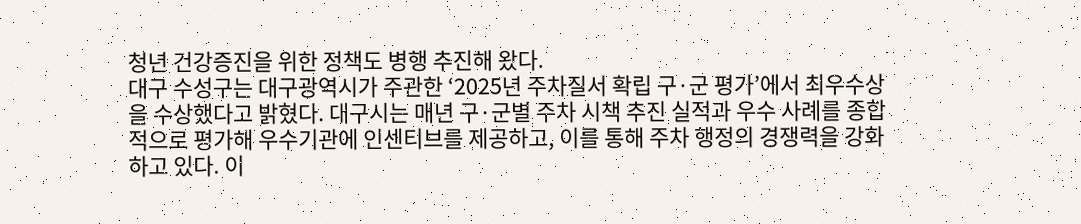청년 건강증진을 위한 정책도 병행 추진해 왔다.
대구 수성구는 대구광역시가 주관한 ‘2025년 주차질서 확립 구·군 평가’에서 최우수상을 수상했다고 밝혔다. 대구시는 매년 구·군별 주차 시책 추진 실적과 우수 사례를 종합적으로 평가해 우수기관에 인센티브를 제공하고, 이를 통해 주차 행정의 경쟁력을 강화하고 있다. 이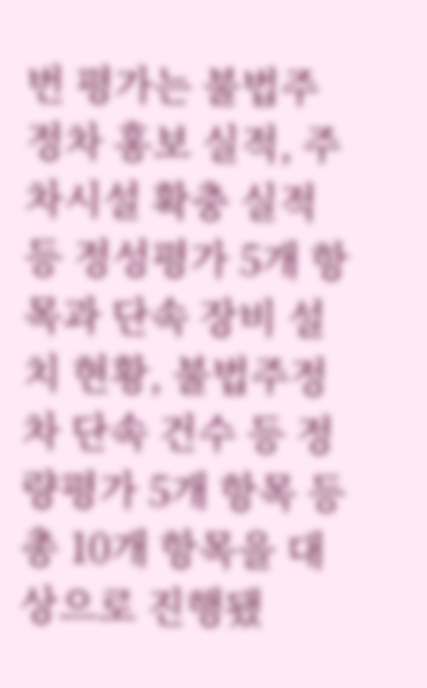번 평가는 불법주정차 홍보 실적, 주차시설 확충 실적 등 정성평가 5개 항목과 단속 장비 설치 현황, 불법주정차 단속 건수 등 정량평가 5개 항목 등 총 10개 항목을 대상으로 진행됐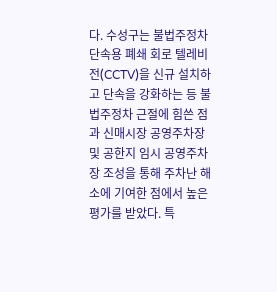다. 수성구는 불법주정차 단속용 폐쇄 회로 텔레비전(CCTV)을 신규 설치하고 단속을 강화하는 등 불법주정차 근절에 힘쓴 점과 신매시장 공영주차장 및 공한지 임시 공영주차장 조성을 통해 주차난 해소에 기여한 점에서 높은 평가를 받았다. 특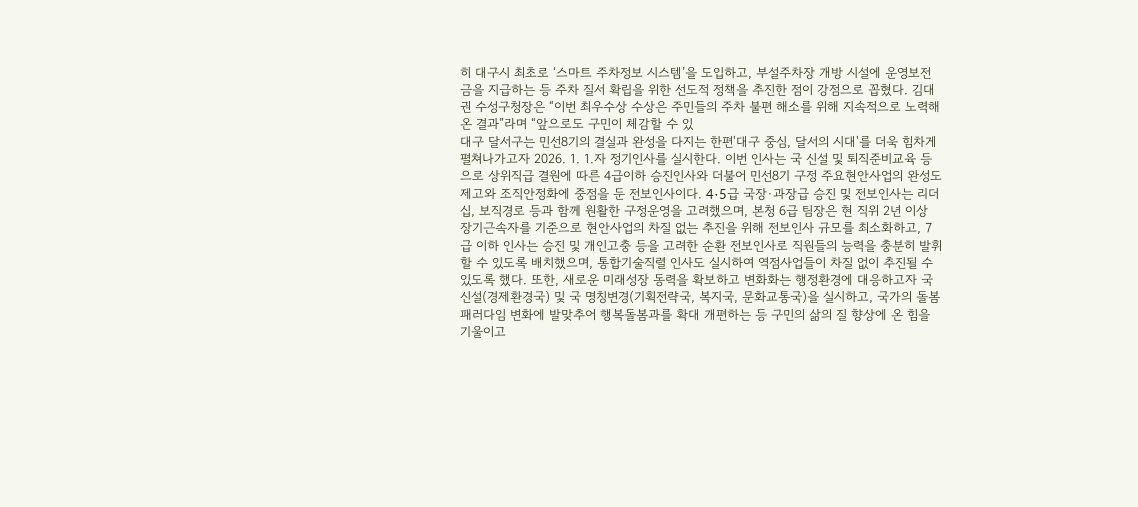히 대구시 최초로 ‘스마트 주차정보 시스템’을 도입하고, 부설주차장 개방 시설에 운영보전금을 지급하는 등 주차 질서 확립을 위한 선도적 정책을 추진한 점이 강점으로 꼽혔다. 김대권 수성구청장은 “이번 최우수상 수상은 주민들의 주차 불편 해소를 위해 지속적으로 노력해 온 결과”라며 “앞으로도 구민이 체감할 수 있
대구 달서구는 민선8기의 결실과 완성을 다지는 한편'대구 중심, 달서의 시대'를 더욱 힘차게 펼쳐나가고자 2026. 1. 1.자 정기인사를 실시한다. 이번 인사는 국 신설 및 퇴직준비교육 등으로 상위직급 결원에 따른 4급이하 승진인사와 더불어 민선8기 구정 주요현안사업의 완성도 제고와 조직안정화에 중점을 둔 전보인사이다. 4ˑ5급 국장·과장급 승진 및 전보인사는 리더십, 보직경로 등과 함께 원활한 구정운영을 고려했으며, 본청 6급 팀장은 현 직위 2년 이상 장기근속자를 기준으로 현안사업의 차질 없는 추진을 위해 전보인사 규모를 최소화하고, 7급 이하 인사는 승진 및 개인고충 등을 고려한 순환 전보인사로 직원들의 능력을 충분히 발휘할 수 있도록 배치했으며, 통합기술직렬 인사도 실시하여 역점사업들이 차질 없이 추진될 수 있도록 했다. 또한, 새로운 미래성장 동력을 확보하고 변화화는 행정환경에 대응하고자 국 신설(경제환경국) 및 국 명칭변경(기획전략국, 복지국, 문화교통국)을 실시하고, 국가의 돌봄패러다임 변화에 발맞추어 행복돌봄과를 확대 개편하는 등 구민의 삶의 질 향상에 온 힘을 기울이고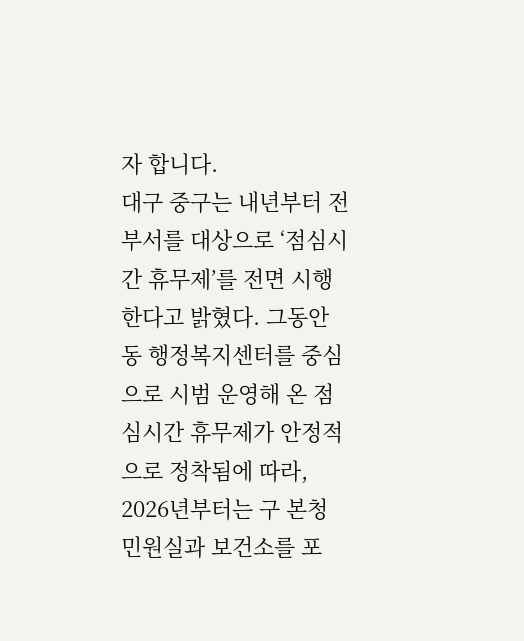자 합니다.
대구 중구는 내년부터 전 부서를 대상으로 ‘점심시간 휴무제’를 전면 시행한다고 밝혔다. 그동안 동 행정복지센터를 중심으로 시범 운영해 온 점심시간 휴무제가 안정적으로 정착됨에 따라, 2026년부터는 구 본청 민원실과 보건소를 포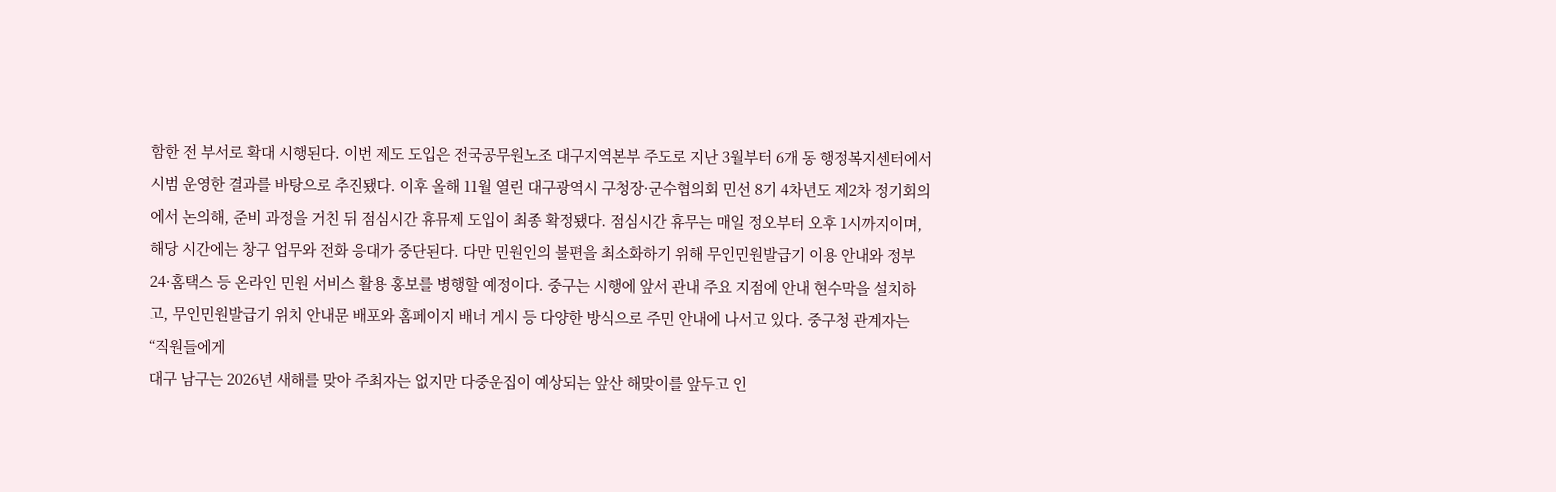함한 전 부서로 확대 시행된다. 이번 제도 도입은 전국공무원노조 대구지역본부 주도로 지난 3월부터 6개 동 행정복지센터에서 시범 운영한 결과를 바탕으로 추진됐다. 이후 올해 11월 열린 대구광역시 구청장·군수협의회 민선 8기 4차년도 제2차 정기회의에서 논의해, 준비 과정을 거친 뒤 점심시간 휴뮤제 도입이 최종 확정됐다. 점심시간 휴무는 매일 정오부터 오후 1시까지이며, 해당 시간에는 창구 업무와 전화 응대가 중단된다. 다만 민원인의 불편을 최소화하기 위해 무인민원발급기 이용 안내와 정부24·홈택스 등 온라인 민원 서비스 활용 홍보를 병행할 예정이다. 중구는 시행에 앞서 관내 주요 지점에 안내 현수막을 설치하고, 무인민원발급기 위치 안내문 배포와 홈페이지 배너 게시 등 다양한 방식으로 주민 안내에 나서고 있다. 중구청 관계자는 “직원들에게
대구 남구는 2026년 새해를 맞아 주최자는 없지만 다중운집이 예상되는 앞산 해맞이를 앞두고 인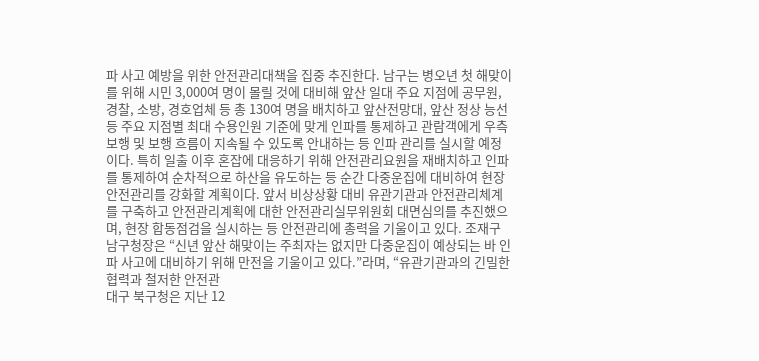파 사고 예방을 위한 안전관리대책을 집중 추진한다. 남구는 병오년 첫 해맞이를 위해 시민 3,000여 명이 몰릴 것에 대비해 앞산 일대 주요 지점에 공무원, 경찰, 소방, 경호업체 등 총 130여 명을 배치하고 앞산전망대, 앞산 정상 능선 등 주요 지점별 최대 수용인원 기준에 맞게 인파를 통제하고 관람객에게 우측보행 및 보행 흐름이 지속될 수 있도록 안내하는 등 인파 관리를 실시할 예정이다. 특히 일출 이후 혼잡에 대응하기 위해 안전관리요원을 재배치하고 인파를 통제하여 순차적으로 하산을 유도하는 등 순간 다중운집에 대비하여 현장 안전관리를 강화할 계획이다. 앞서 비상상황 대비 유관기관과 안전관리체계를 구축하고 안전관리계획에 대한 안전관리실무위원회 대면심의를 추진했으며, 현장 합동점검을 실시하는 등 안전관리에 총력을 기울이고 있다. 조재구 남구청장은 “신년 앞산 해맞이는 주최자는 없지만 다중운집이 예상되는 바 인파 사고에 대비하기 위해 만전을 기울이고 있다.”라며, “유관기관과의 긴밀한 협력과 철저한 안전관
대구 북구청은 지난 12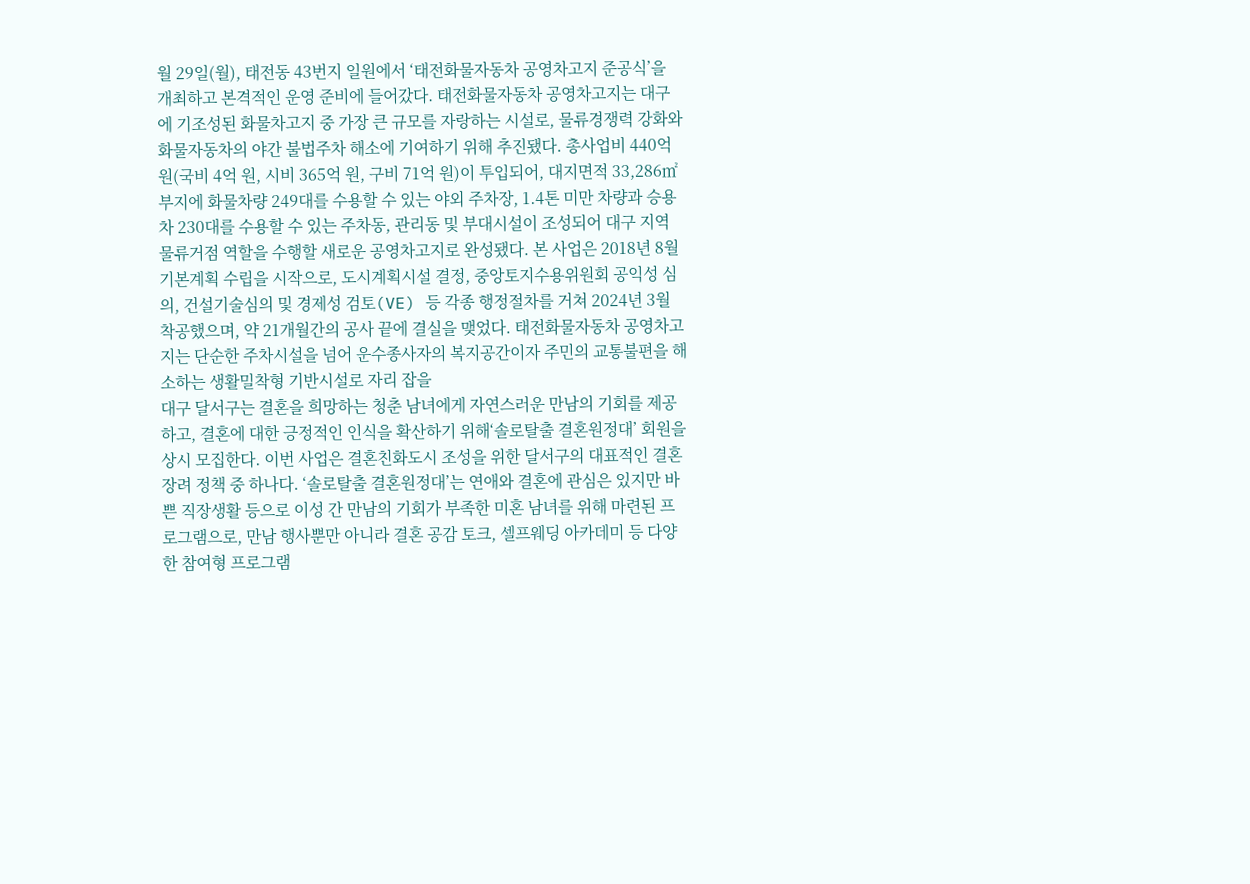월 29일(월), 태전동 43번지 일원에서 ‘태전화물자동차 공영차고지 준공식’을 개최하고 본격적인 운영 준비에 들어갔다. 태전화물자동차 공영차고지는 대구에 기조성된 화물차고지 중 가장 큰 규모를 자랑하는 시설로, 물류경쟁력 강화와 화물자동차의 야간 불법주차 해소에 기여하기 위해 추진됐다. 총사업비 440억 원(국비 4억 원, 시비 365억 원, 구비 71억 원)이 투입되어, 대지면적 33,286㎡ 부지에 화물차량 249대를 수용할 수 있는 야외 주차장, 1.4톤 미만 차량과 승용차 230대를 수용할 수 있는 주차동, 관리동 및 부대시설이 조성되어 대구 지역 물류거점 역할을 수행할 새로운 공영차고지로 완성됐다. 본 사업은 2018년 8월 기본계획 수립을 시작으로, 도시계획시설 결정, 중앙토지수용위원회 공익성 심의, 건설기술심의 및 경제성 검토(VE) 등 각종 행정절차를 거쳐 2024년 3월 착공했으며, 약 21개월간의 공사 끝에 결실을 맺었다. 태전화물자동차 공영차고지는 단순한 주차시설을 넘어 운수종사자의 복지공간이자 주민의 교통불편을 해소하는 생활밀착형 기반시설로 자리 잡을
대구 달서구는 결혼을 희망하는 청춘 남녀에게 자연스러운 만남의 기회를 제공하고, 결혼에 대한 긍정적인 인식을 확산하기 위해‘솔로탈출 결혼원정대’ 회원을 상시 모집한다. 이번 사업은 결혼친화도시 조성을 위한 달서구의 대표적인 결혼장려 정책 중 하나다. ‘솔로탈출 결혼원정대’는 연애와 결혼에 관심은 있지만 바쁜 직장생활 등으로 이성 간 만남의 기회가 부족한 미혼 남녀를 위해 마련된 프로그램으로, 만남 행사뿐만 아니라 결혼 공감 토크, 셀프웨딩 아카데미 등 다양한 참여형 프로그램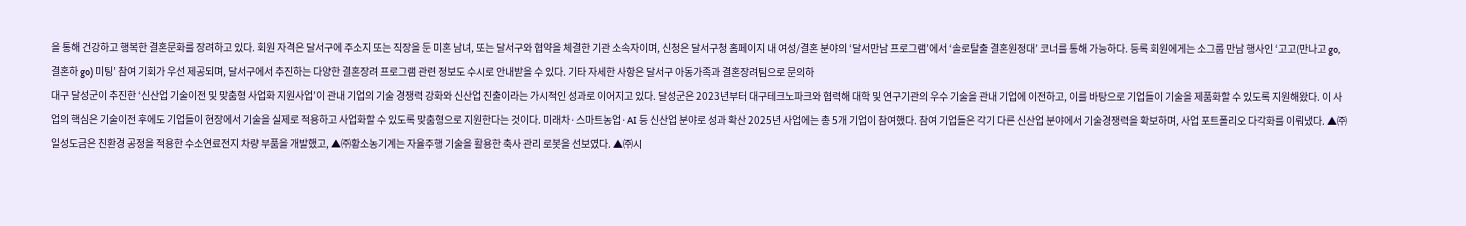을 통해 건강하고 행복한 결혼문화를 장려하고 있다. 회원 자격은 달서구에 주소지 또는 직장을 둔 미혼 남녀, 또는 달서구와 협약을 체결한 기관 소속자이며, 신청은 달서구청 홈페이지 내 여성/결혼 분야의 ‘달서만남 프로그램’에서 ‘솔로탈출 결혼원정대’ 코너를 통해 가능하다. 등록 회원에게는 소그룹 만남 행사인 ‘고고(만나고 go, 결혼하 go) 미팅’ 참여 기회가 우선 제공되며, 달서구에서 추진하는 다양한 결혼장려 프로그램 관련 정보도 수시로 안내받을 수 있다. 기타 자세한 사항은 달서구 아동가족과 결혼장려팀으로 문의하
대구 달성군이 추진한 ‘신산업 기술이전 및 맞춤형 사업화 지원사업’이 관내 기업의 기술 경쟁력 강화와 신산업 진출이라는 가시적인 성과로 이어지고 있다. 달성군은 2023년부터 대구테크노파크와 협력해 대학 및 연구기관의 우수 기술을 관내 기업에 이전하고, 이를 바탕으로 기업들이 기술을 제품화할 수 있도록 지원해왔다. 이 사업의 핵심은 기술이전 후에도 기업들이 현장에서 기술을 실제로 적용하고 사업화할 수 있도록 맞춤형으로 지원한다는 것이다. 미래차·스마트농업·AI 등 신산업 분야로 성과 확산 2025년 사업에는 총 5개 기업이 참여했다. 참여 기업들은 각기 다른 신산업 분야에서 기술경쟁력을 확보하며, 사업 포트폴리오 다각화를 이뤄냈다. ▲㈜일성도금은 친환경 공정을 적용한 수소연료전지 차량 부품을 개발했고, ▲㈜황소농기계는 자율주행 기술을 활용한 축사 관리 로봇을 선보였다. ▲㈜시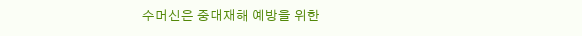수머신은 중대재해 예방을 위한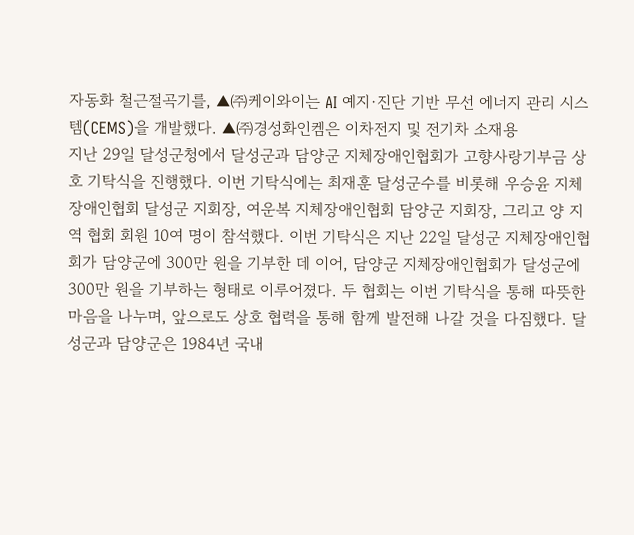자동화 철근절곡기를, ▲㈜케이와이는 AI 예지·진단 기반 무선 에너지 관리 시스템(CEMS)을 개발했다. ▲㈜경성화인켐은 이차전지 및 전기차 소재용
지난 29일 달성군청에서 달성군과 담양군 지체장애인협회가 고향사랑기부금 상호 기탁식을 진행했다. 이번 기탁식에는 최재훈 달성군수를 비롯해 우승윤 지체장애인협회 달성군 지회장, 여운복 지체장애인협회 담양군 지회장, 그리고 양 지역 협회 회원 10여 명이 참석했다. 이번 기탁식은 지난 22일 달성군 지체장애인협회가 담양군에 300만 원을 기부한 데 이어, 담양군 지체장애인협회가 달성군에 300만 원을 기부하는 형태로 이루어졌다. 두 협회는 이번 기탁식을 통해 따뜻한 마음을 나누며, 앞으로도 상호 협력을 통해 함께 발전해 나갈 것을 다짐했다. 달성군과 담양군은 1984년 국내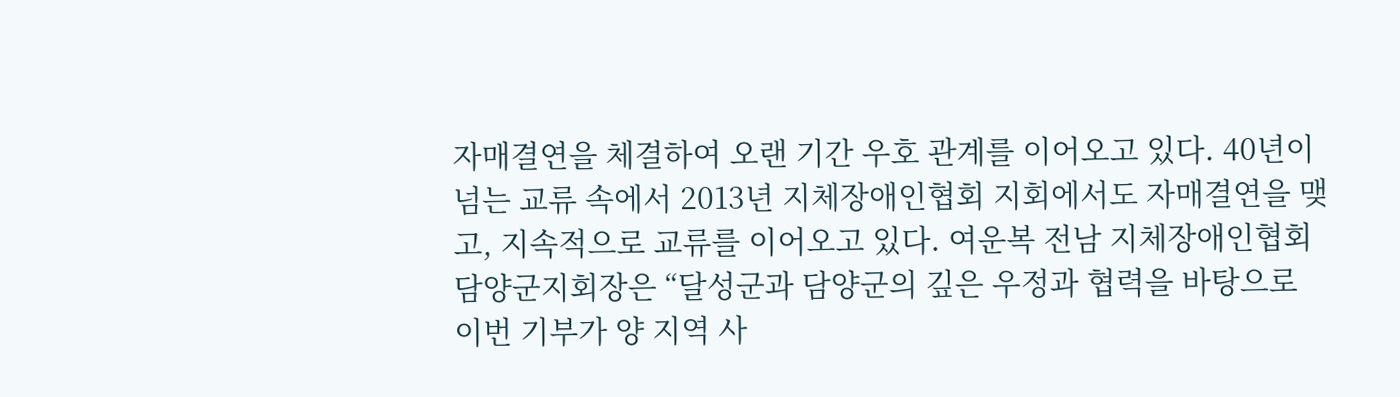자매결연을 체결하여 오랜 기간 우호 관계를 이어오고 있다. 40년이 넘는 교류 속에서 2013년 지체장애인협회 지회에서도 자매결연을 맺고, 지속적으로 교류를 이어오고 있다. 여운복 전남 지체장애인협회 담양군지회장은 “달성군과 담양군의 깊은 우정과 협력을 바탕으로 이번 기부가 양 지역 사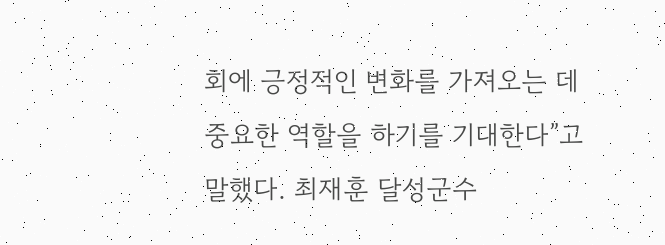회에 긍정적인 변화를 가져오는 데 중요한 역할을 하기를 기대한다”고 말했다. 최재훈 달성군수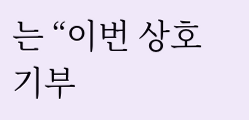는 “이번 상호 기부